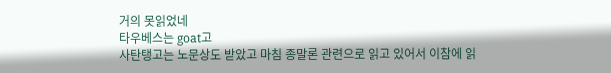거의 못읽었네
타우베스는 goat고
사탄탱고는 노문상도 받았고 마침 종말론 관련으로 읽고 있어서 이참에 읽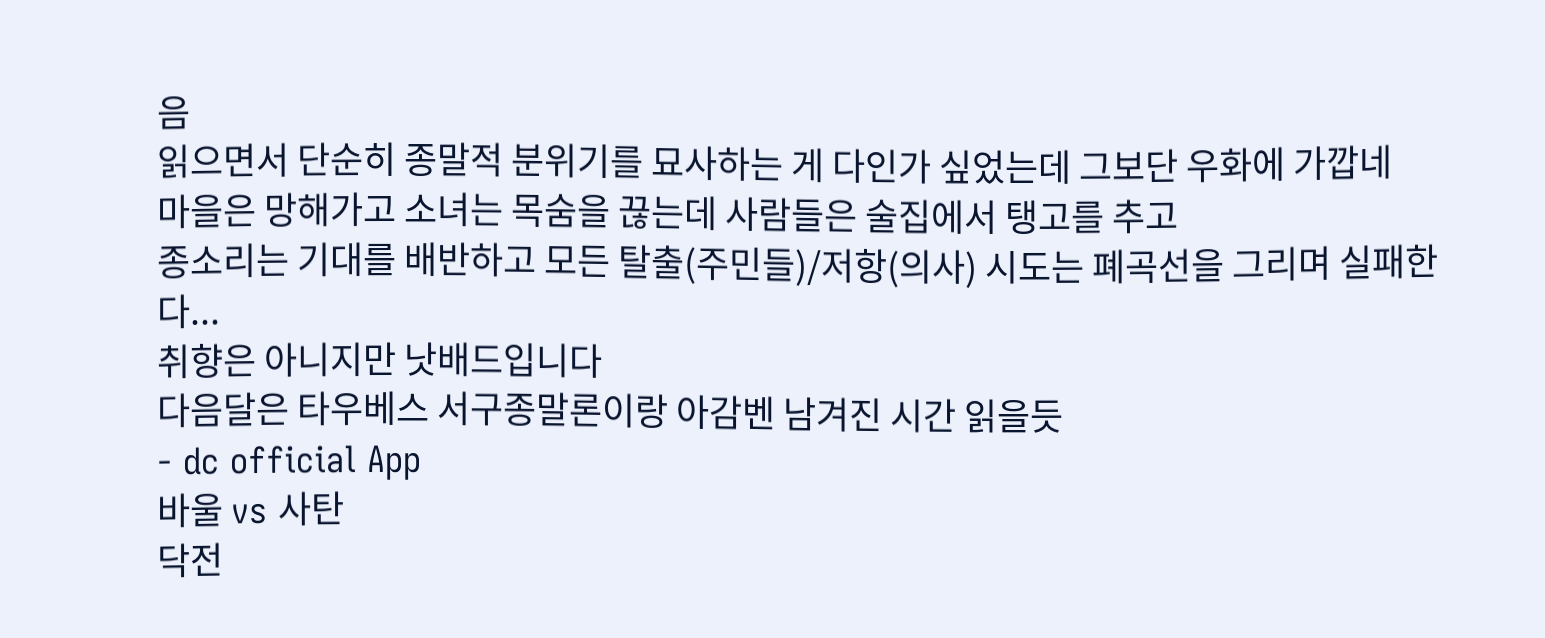음
읽으면서 단순히 종말적 분위기를 묘사하는 게 다인가 싶었는데 그보단 우화에 가깝네
마을은 망해가고 소녀는 목숨을 끊는데 사람들은 술집에서 탱고를 추고
종소리는 기대를 배반하고 모든 탈출(주민들)/저항(의사) 시도는 폐곡선을 그리며 실패한다...
취향은 아니지만 낫배드입니다
다음달은 타우베스 서구종말론이랑 아감벤 남겨진 시간 읽을듯
- dc official App
바울 vs 사탄
닥전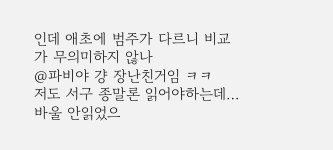인데 애초에 범주가 다르니 비교가 무의미하지 않나
@파비야 걍 장난친거임 ㅋㅋ
저도 서구 종말론 읽어야하는데…
바울 안읽었으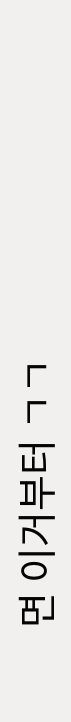면 이거부터 ㄱㄱ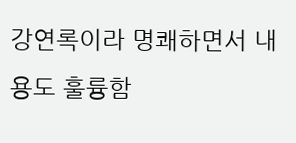강연록이라 명쾌하면서 내용도 훌륭함